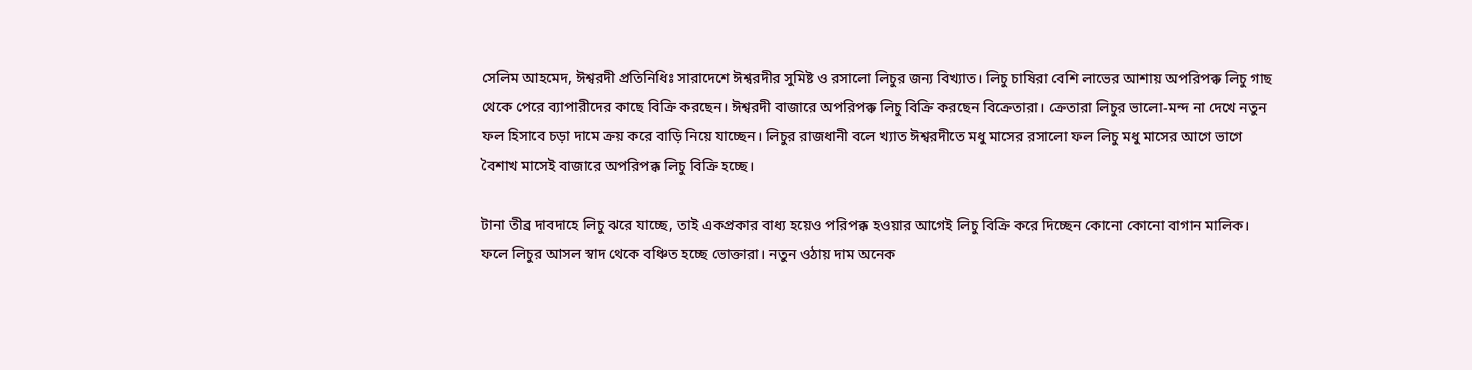সেলিম আহমেদ, ঈশ্বরদী প্রতিনিধিঃ সারাদেশে ঈশ্বরদীর সুমিষ্ট ও রসালো লিচুর জন্য বিখ্যাত। লিচু চাষিরা বেশি লাভের আশায় অপরিপক্ক লিচু গাছ থেকে পেরে ব্যাপারীদের কাছে বিক্রি করছেন। ঈশ্বরদী বাজারে অপরিপক্ক লিচু বিক্রি করছেন বিক্রেতারা। ক্রেতারা লিচুর ভালো-মন্দ না দেখে নতুন ফল হিসাবে চড়া দামে ক্রয় করে বাড়ি নিয়ে যাচ্ছেন। লিচুর রাজধানী বলে খ্যাত ঈশ্বরদীতে মধু মাসের রসালো ফল লিচু মধু মাসের আগে ভাগে বৈশাখ মাসেই বাজারে অপরিপক্ক লিচু বিক্রি হচ্ছে।

টানা তীব্র দাবদাহে লিচু ঝরে যাচ্ছে, তাই একপ্রকার বাধ্য হয়েও পরিপক্ক হওয়ার আগেই লিচু বিক্রি করে দিচ্ছেন কোনো কোনো বাগান মালিক। ফলে লিচুর আসল স্বাদ থেকে বঞ্চিত হচ্ছে ভোক্তারা। নতুন ওঠায় দাম অনেক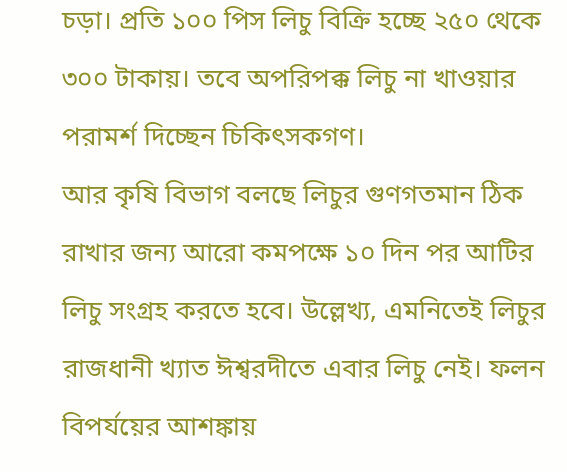চড়া। প্রতি ১০০ পিস লিচু বিক্রি হচ্ছে ২৫০ থেকে ৩০০ টাকায়। তবে অপরিপক্ক লিচু না খাওয়ার পরামর্শ দিচ্ছেন চিকিৎসকগণ।
আর কৃষি বিভাগ বলছে লিচুর গুণগতমান ঠিক রাখার জন্য আরো কমপক্ষে ১০ দিন পর আটির লিচু সংগ্রহ করতে হবে। উল্লেখ্য, এমনিতেই লিচুর রাজধানী খ্যাত ঈশ্বরদীতে এবার লিচু নেই। ফলন বিপর্যয়ের আশঙ্কায়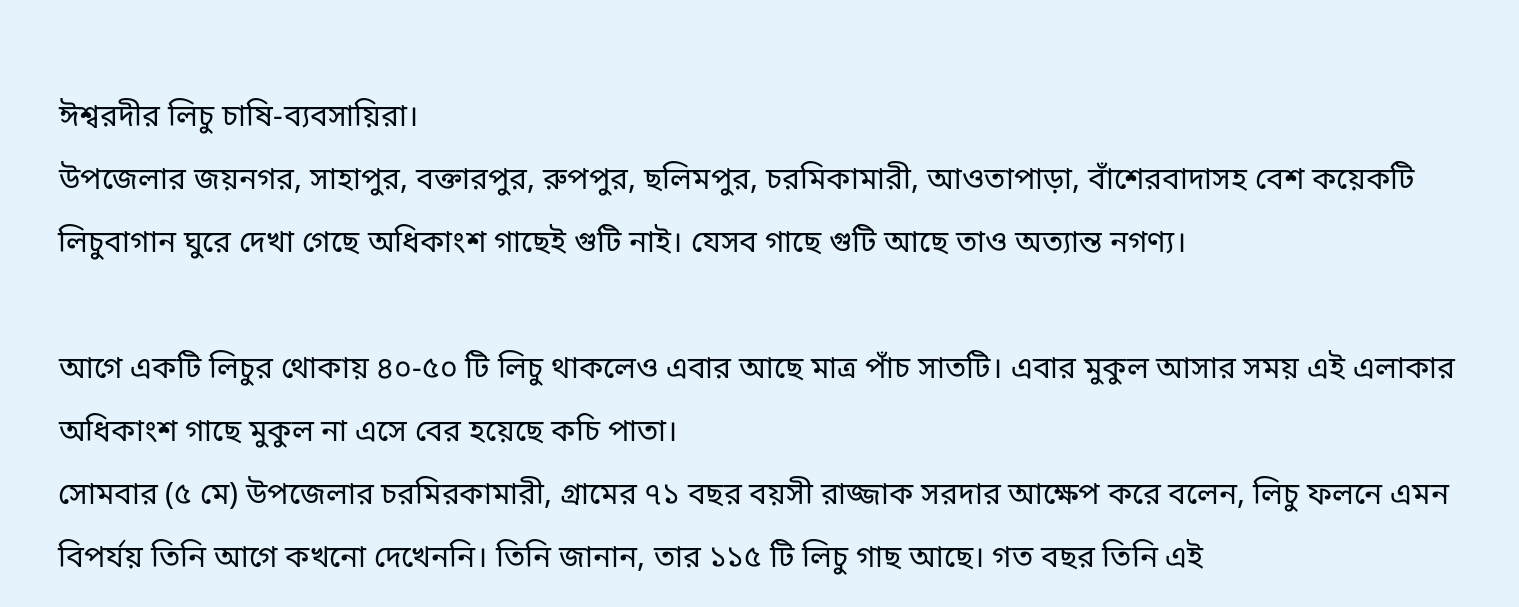ঈশ্বরদীর লিচু চাষি-ব্যবসায়িরা।
উপজেলার জয়নগর, সাহাপুর, বক্তারপুর, রুপপুর, ছলিমপুর, চরমিকামারী, আওতাপাড়া, বাঁশেরবাদাসহ বেশ কয়েকটি লিচুবাগান ঘুরে দেখা গেছে অধিকাংশ গাছেই গুটি নাই। যেসব গাছে গুটি আছে তাও অত্যান্ত নগণ্য।

আগে একটি লিচুর থোকায় ৪০-৫০ টি লিচু থাকলেও এবার আছে মাত্র পাঁচ সাতটি। এবার মুকুল আসার সময় এই এলাকার অধিকাংশ গাছে মুকুল না এসে বের হয়েছে কচি পাতা।
সোমবার (৫ মে) উপজেলার চরমিরকামারী, গ্রামের ৭১ বছর বয়সী রাজ্জাক সরদার আক্ষেপ করে বলেন, লিচু ফলনে এমন বিপর্যয় তিনি আগে কখনো দেখেননি। তিনি জানান, তার ১১৫ টি লিচু গাছ আছে। গত বছর তিনি এই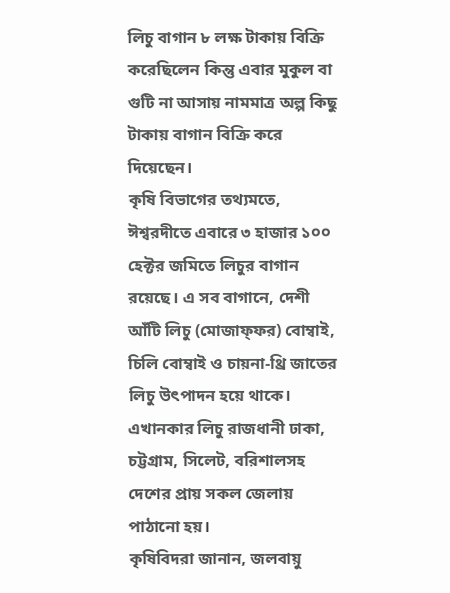লিচু বাগান ৮ লক্ষ টাকায় বিক্রি করেছিলেন কিন্তু এবার মুকুল বা গুটি না আসায় নামমাত্র অল্প কিছু টাকায় বাগান বিক্রি করে দিয়েছেন।
কৃষি বিভাগের তথ্যমতে, ঈশ্বরদীতে এবারে ৩ হাজার ১০০ হেক্টর জমিতে লিচুর বাগান রয়েছে। এ সব বাগানে, দেশী আঁটি লিচু (মোজাফ্ফর) বোম্বাই, চিলি বোম্বাই ও চায়না-থ্রি জাতের লিচু উৎপাদন হয়ে থাকে। এখানকার লিচু রাজধানী ঢাকা, চট্টগ্রাম, সিলেট, বরিশালসহ দেশের প্রায় সকল জেলায় পাঠানো হয়।
কৃষিবিদরা জানান, জলবায়ু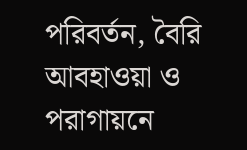পরিবর্তন, বৈরি আবহাওয়া ও পরাগায়নে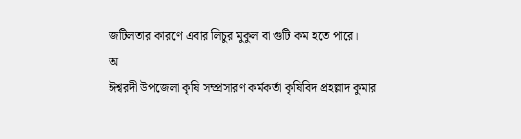জটিলতার কারণে এবার লিচুর মুকুল বা গুটি কম হতে পারে।
অ
ঈশ্বরদী উপজেলা কৃষি সম্প্রসারণ কর্মকর্তা কৃষিবিদ প্রহল্লাদ কুমার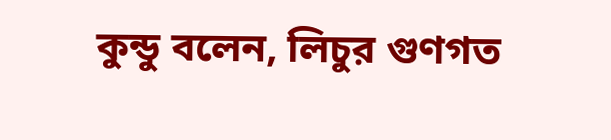কুন্ডু বলেন, লিচুর গুণগত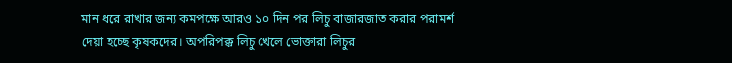মান ধরে রাখার জন্য কমপক্ষে আরও ১০ দিন পর লিচু বাজারজাত করার পরামর্শ দেয়া হচ্ছে কৃষকদের। অপরিপক্ক লিচু খেলে ভোক্তারা লিচুর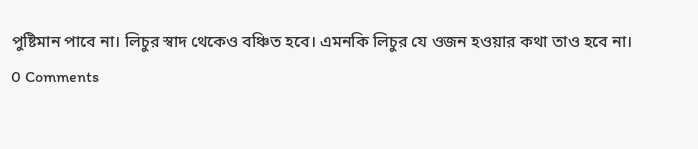পুষ্টিমান পাবে না। লিচুর স্বাদ থেকেও বঞ্চিত হবে। এমনকি লিচুর যে ওজন হওয়ার কথা তাও হবে না।
0 Comments